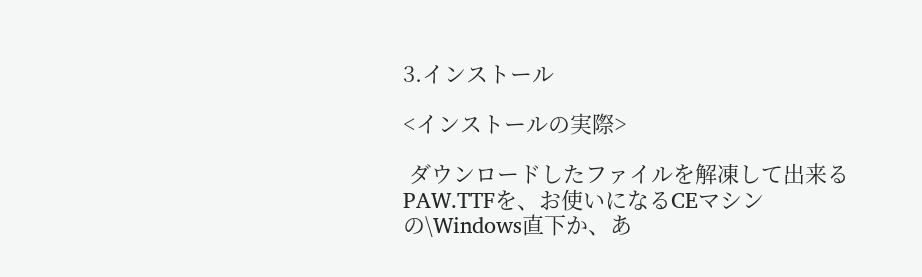3.インストール

<インストールの実際>

 ダウンロードしたファイルを解凍して出来るPAW.TTFを、お使いになるCEマシンの\Windows直下か、あ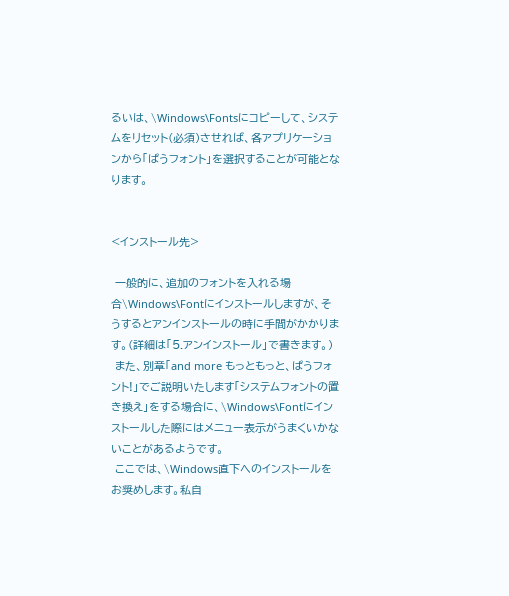るいは、\Windows\Fontsにコピーして、システムをリセット(必須)させれば、各アプリケーションから「ぱうフォント」を選択することが可能となります。


<インストール先>

 一般的に、追加のフォントを入れる場合\Windows\Fontにインストールしますが、そうするとアンインストールの時に手間がかかります。(詳細は「5.アンインストール」で書きます。)
 また、別章「and more もっともっと、ぱうフォント!」でご説明いたします「システムフォントの置き換え」をする場合に、\Windows\Fontにインストールした際にはメニュー表示がうまくいかないことがあるようです。
 ここでは、\Windows直下へのインストールをお奨めします。私自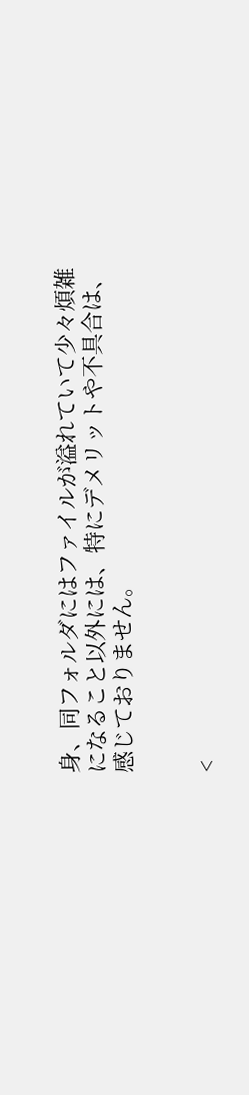身、同フォルダにはファイルが溢れていて少々煩雑になること以外には、特にデメリットや不具合は、感じておりません。


<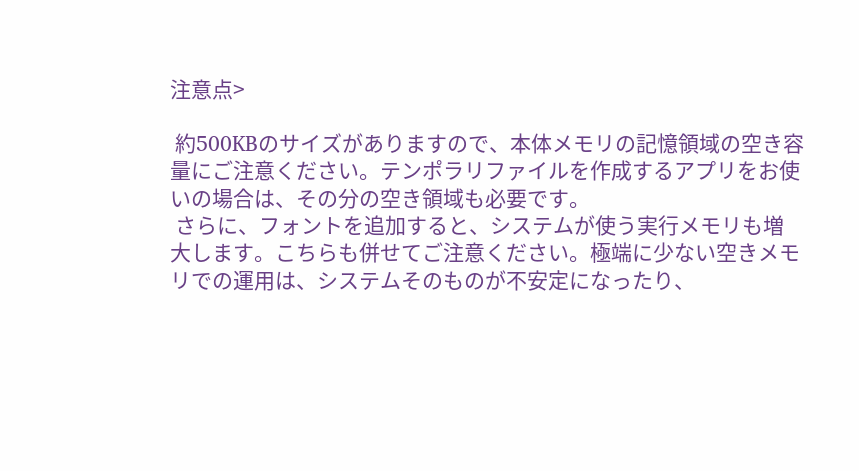注意点>

 約500KBのサイズがありますので、本体メモリの記憶領域の空き容量にご注意ください。テンポラリファイルを作成するアプリをお使いの場合は、その分の空き領域も必要です。
 さらに、フォントを追加すると、システムが使う実行メモリも増大します。こちらも併せてご注意ください。極端に少ない空きメモリでの運用は、システムそのものが不安定になったり、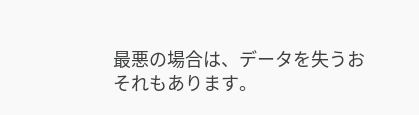最悪の場合は、データを失うおそれもあります。